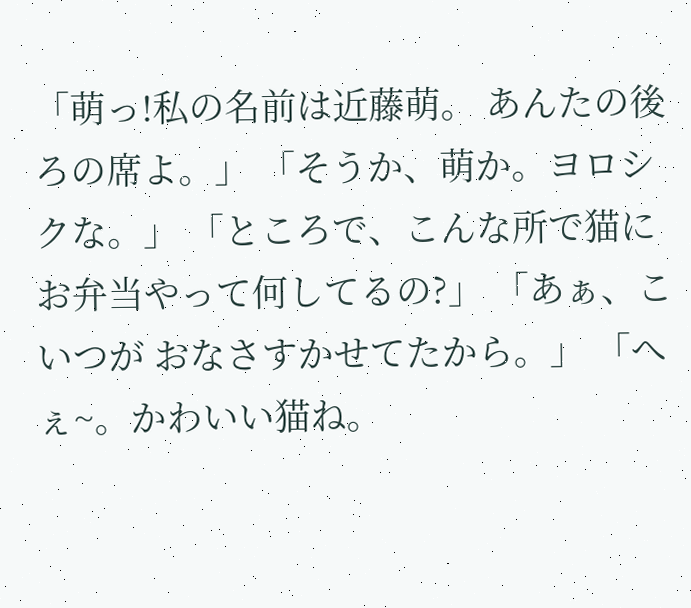「萌っ!私の名前は近藤萌。 あんたの後ろの席よ。」 「そうか、萌か。ヨロシクな。」 「ところで、こんな所で猫に お弁当やって何してるの?」 「あぁ、こいつが おなさすかせてたから。」 「へぇ~。かわいい猫ね。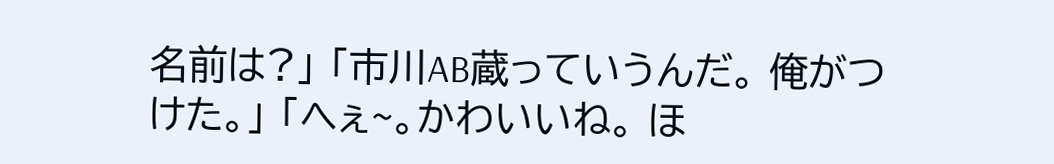名前は?」 「市川AB蔵っていうんだ。 俺がつけた。」 「へぇ~。かわいいね。 ほ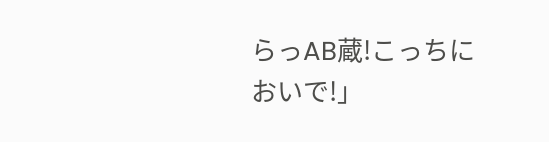らっAB蔵!こっちにおいで!」